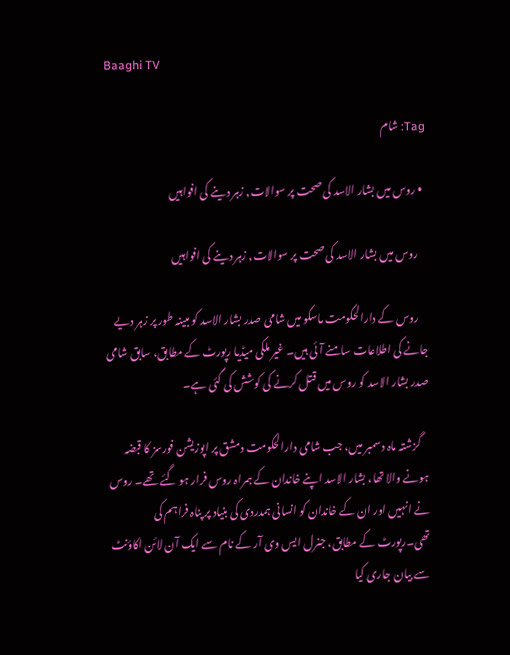Baaghi TV

Tag: شام

  • روس میں بشار الاسد کی صحت پر سوالات, زہر دینے کی افواہیں

    روس میں بشار الاسد کی صحت پر سوالات, زہر دینے کی افواہیں

    روس کے دارالحکومت ماسکو میں شامی صدر بشار الاسد کو مبینہ طور پر زہر دیے جانے کی اطلاعات سامنے آئی ہیں۔ غیر ملکی میڈیا رپورٹ کے مطابق، سابق شامی صدر بشار الاسد کو روس میں قتل کرنے کی کوشش کی گئی ہے۔

    گزشتہ ماہ دسمبر میں، جب شامی دارالحکومت دمشق پر اپوزیشن فورسز کا قبضہ ہونے والا تھا، بشار الاسد اپنے خاندان کے ہمراہ روس فرار ہو گئے تھے۔ روس نے انہیں اور ان کے خاندان کو انسانی ہمدردی کی بنیاد پر پناہ فراہم کی تھی۔رپورٹ کے مطابق، جنرل ایس وی آر کے نام سے ایک آن لائن اکاؤنٹ سے بیان جاری کیا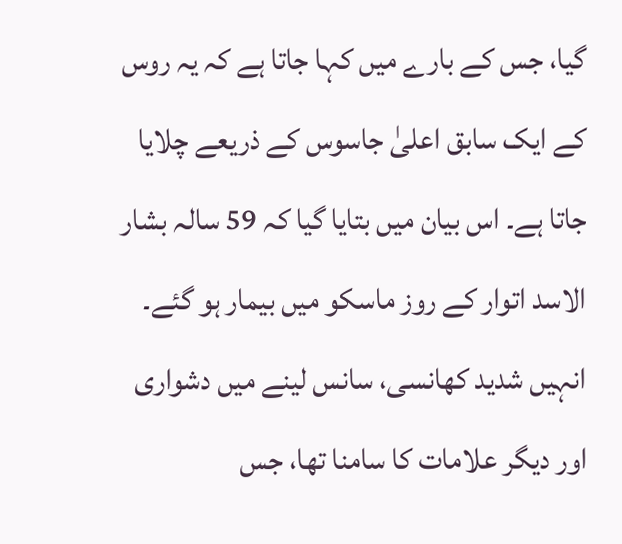گیا، جس کے بارے میں کہا جاتا ہے کہ یہ روس کے ایک سابق اعلیٰ جاسوس کے ذریعے چلایا جاتا ہے۔ اس بیان میں بتایا گیا کہ 59 سالہ بشار الاسد اتوار کے روز ماسکو میں بیمار ہو گئے۔ انہیں شدید کھانسی، سانس لینے میں دشواری اور دیگر علامات کا سامنا تھا، جس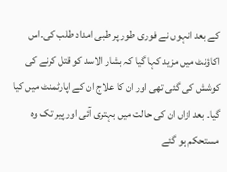کے بعد انہوں نے فوری طور پر طبی امداد طلب کی۔اس اکاؤنٹ میں مزید کہا گیا کہ بشار الاسد کو قتل کرنے کی کوشش کی گئی تھی اور ان کا علاج ان کے اپارٹمنٹ میں کیا گیا۔ بعد ازاں ان کی حالت میں بہتری آئی اور پیر تک وہ مستحکم ہو گئے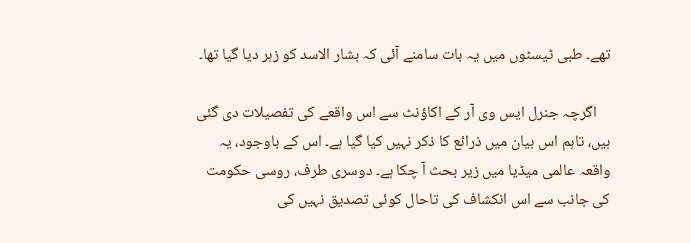تھے۔ طبی ٹیسٹوں میں یہ بات سامنے آئی کہ بشار الاسد کو زہر دیا گیا تھا۔

    اگرچہ جنرل ایس وی آر کے اکاؤنٹ سے اس واقعے کی تفصیلات دی گئی ہیں، تاہم اس بیان میں ذرائع کا ذکر نہیں کیا گیا ہے۔ اس کے باوجود، یہ واقعہ عالمی میڈیا میں زیر بحث آ چکا ہے۔ دوسری طرف، روسی حکومت کی جانب سے اس انکشاف کی تاحال کوئی تصدیق نہیں کی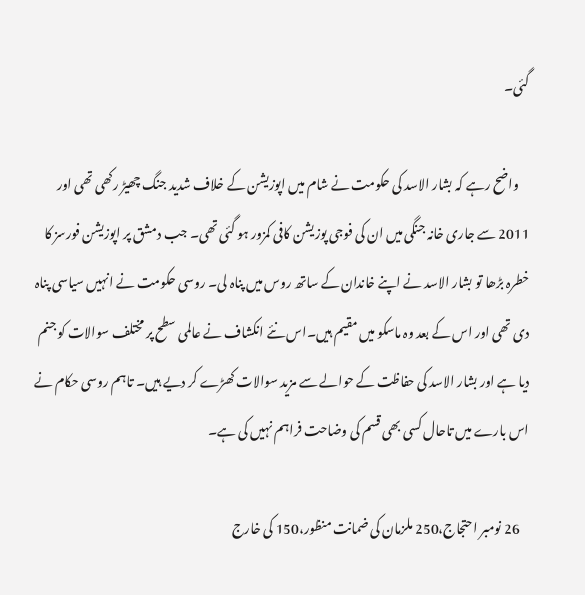گئی۔

    واضح رہے کہ بشار الاسد کی حکومت نے شام میں اپوزیشن کے خلاف شدید جنگ چھیڑ رکھی تھی اور 2011 سے جاری خانہ جنگی میں ان کی فوجی پوزیشن کافی کمزور ہو گئی تھی۔ جب دمشق پر اپوزیشن فورسز کا خطرہ بڑھا تو بشار الاسد نے اپنے خاندان کے ساتھ روس میں پناہ لی۔ روسی حکومت نے انہیں سیاسی پناہ دی تھی اور اس کے بعد وہ ماسکو میں مقیم ہیں۔اس نئے انکشاف نے عالمی سطح پر مختلف سوالات کو جنم دیا ہے اور بشار الاسد کی حفاظت کے حوالے سے مزید سوالات کھڑے کر دیے ہیں۔ تاہم روسی حکام نے اس بارے میں تاحال کسی بھی قسم کی وضاحت فراہم نہیں کی ہے۔

    26 نومبر احتجاج،250 ملزمان کی ضمانت منظور،150 کی خارج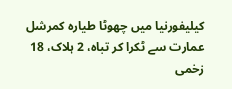کیلیفورنیا میں چھوٹا طیارہ کمرشل عمارت سے ٹکرا کر تباہ، 2 ہلاک، 18 زخمی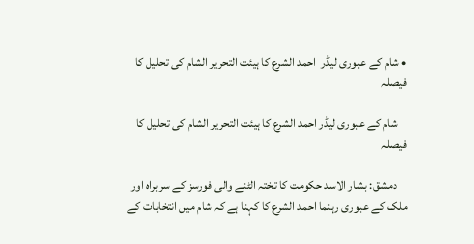• شام کے عبوری لیڈر  احمد الشرع کا ہیئت التحریر الشام کی تحلیل کا فیصلہ

    شام کے عبوری لیڈر احمد الشرع کا ہیئت التحریر الشام کی تحلیل کا فیصلہ

    دمشق: بشار الاسد حکومت کا تختہ الٹنے والی فورسز کے سربراہ اور ملک کے عبوری رہنما احمد الشرع کا کہنا ہے کہ شام میں انتخابات کے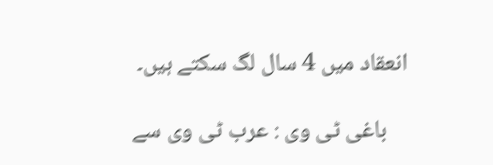انعقاد میں 4 سال لگ سکتے ہیں۔

    باغی ٹی وی : عرب ٹی وی سے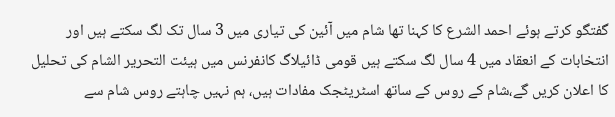گفتگو کرتے ہوئے احمد الشرع کا کہنا تھا شام میں آئین کی تیاری میں 3 سال تک لگ سکتے ہیں اور انتخابات کے انعقاد میں 4 سال لگ سکتے ہیں قومی ڈائیلاگ کانفرنس میں ہیئت التحریر الشام کی تحلیل کا اعلان کریں گے،شام کے روس کے ساتھ اسٹریٹجک مفادات ہیں، ہم نہیں چاہتے روس شام سے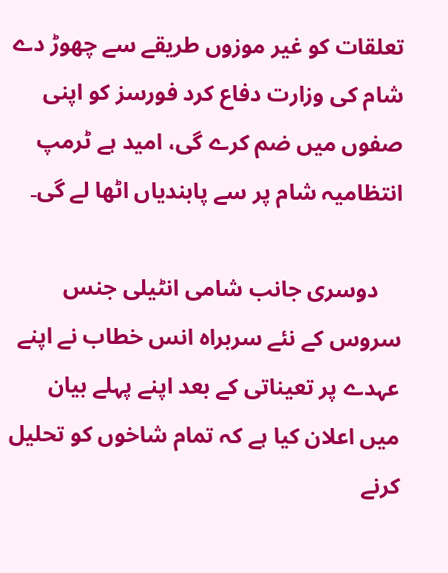تعلقات کو غیر موزوں طریقے سے چھوڑ دے شام کی وزارت دفاع کرد فورسز کو اپنی صفوں میں ضم کرے گی، امید ہے ٹرمپ انتظامیہ شام پر سے پابندیاں اٹھا لے گی۔

    دوسری جانب شامی انٹیلی جنس سروس کے نئے سربراہ انس خطاب نے اپنے عہدے پر تعیناتی کے بعد اپنے پہلے بیان میں اعلان کیا ہے کہ تمام شاخوں کو تحلیل کرنے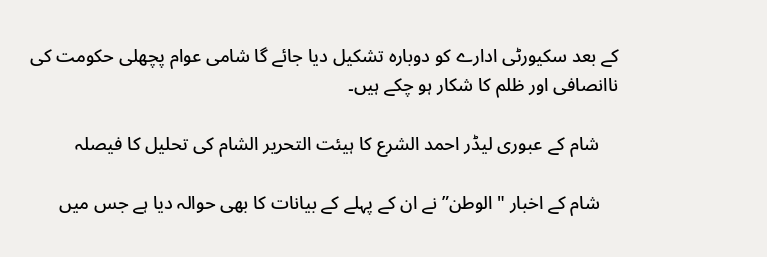کے بعد سکیورٹی ادارے کو دوبارہ تشکیل دیا جائے گا شامی عوام پچھلی حکومت کی ناانصافی اور ظلم کا شکار ہو چکے ہیں۔

    شام کے عبوری لیڈر احمد الشرع کا ہیئت التحریر الشام کی تحلیل کا فیصلہ

    شام کے اخبار "الوطن” نے ان کے پہلے کے بیانات کا بھی حوالہ دیا ہے جس میں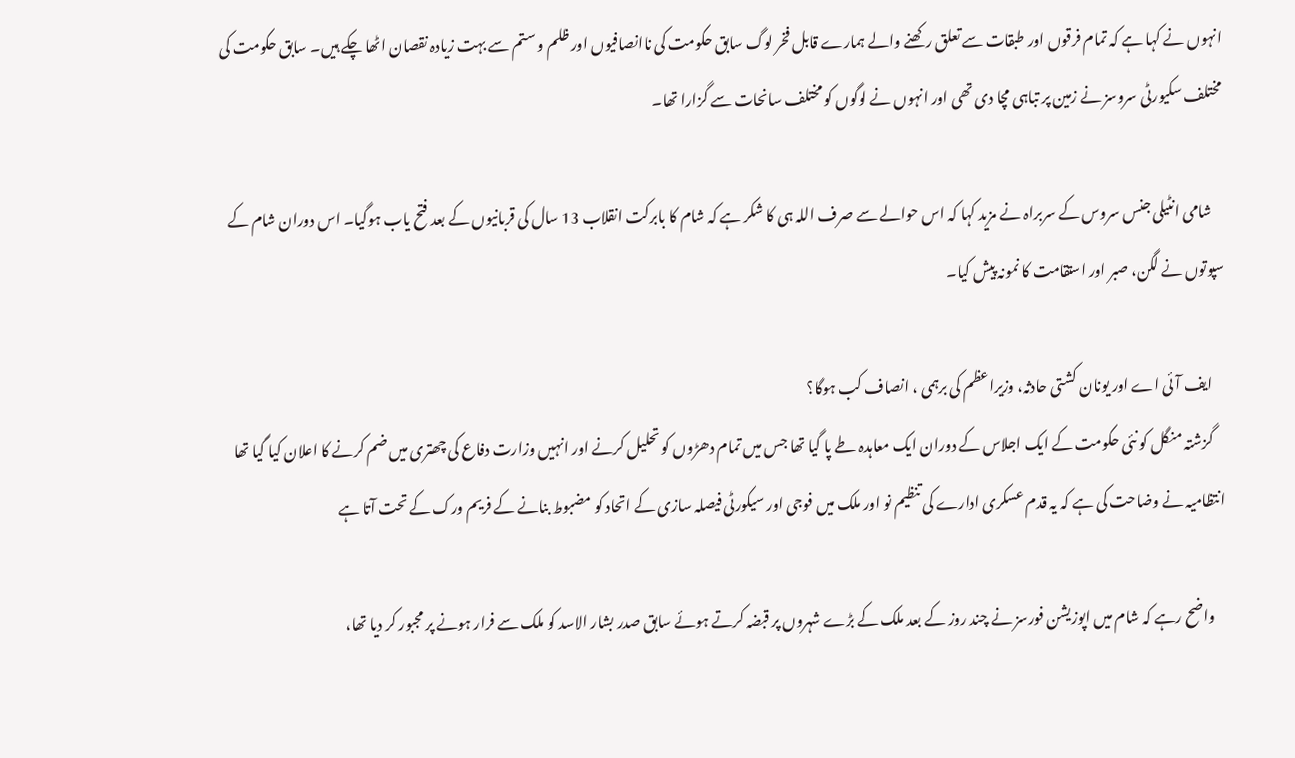انہوں نے کہا ہے کہ تمام فرقوں اور طبقات سے تعلق رکھنے والے ہمارے قابل فخر لوگ سابق حکومت کی ناانصافیوں اور ظلم و ستم سے بہت زیادہ نقصان اٹھا چکے ہیں۔ سابق حکومت کی مختلف سکیورٹی سروسز نے زمین پر تباہی مچا دی تھی اور انہوں نے لوگوں کو مختلف سانحات سے گزارا تھا۔

    شامی انٹیلی جنس سروس کے سربراہ نے مزید کہا کہ اس حوالے سے صرف اللہ ہی کا شکر ہے کہ شام کا بابرکت انقلاب 13 سال کی قربانیوں کے بعد فتح یاب ہوگیا۔ اس دوران شام کے سپوتوں نے لگن، صبر اور استقامت کا نمونہ پیش کیا۔

    ایف آئی اے اور یونان کشتی حادثہ، وزیراعظم کی برہمی ، انصاف کب ہوگا؟
    گزشتہ منگل کو نئی حکومت کے ایک اجلاس کے دوران ایک معاہدہ طے پا گیا تھا جس میں تمام دھڑوں کو تحلیل کرنے اور انہیں وزارت دفاع کی چھتری میں ضم کرنے کا اعلان کیا گیا تھا انتظامیہ نے وضاحت کی ہے کہ یہ قدم عسکری ادارے کی تنظیم نو اور ملک میں فوجی اور سیکورٹی فیصلہ سازی کے اتحاد کو مضبوط بنانے کے فریم ورک کے تحت آتا ہے

    واضح رہے کہ شام میں اپوزیشن فورسز نے چند روز کے بعد ملک کے بڑے شہروں پر قبضہ کرتے ہوئے سابق صدر بشار الاسد کو ملک سے فرار ہونے پر مجبور کر دیا تھا،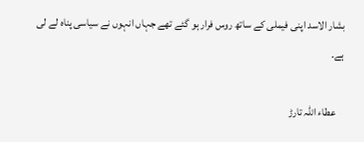بشار الاسد اپنی فیملی کے ساتھ روس فرار ہو گئے تھے جہاں انہوں نے سیاسی پناہ لے لی ہے۔

    عطاء اللہ تارڑ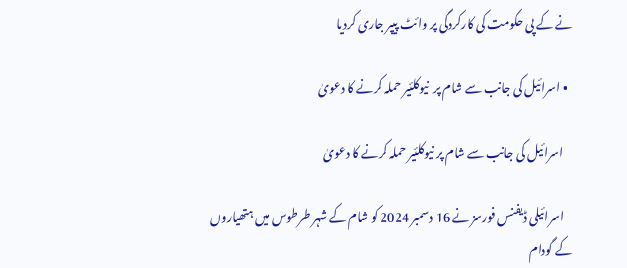نے کے پی حکومت کی کارکردگی پر وائٹ پیپر جاری کردیا

  • اسرائیل کی جانب سے شام پر  نیوکلئیر حملہ کرنے کا دعویٰ

    اسرائیل کی جانب سے شام پر نیوکلئیر حملہ کرنے کا دعویٰ

    اسرائیلی ڈیفنس فورسز نے 16 دسمبر 2024 کو شام کے شہر طرطوس میں ہتھیاروں کے گودام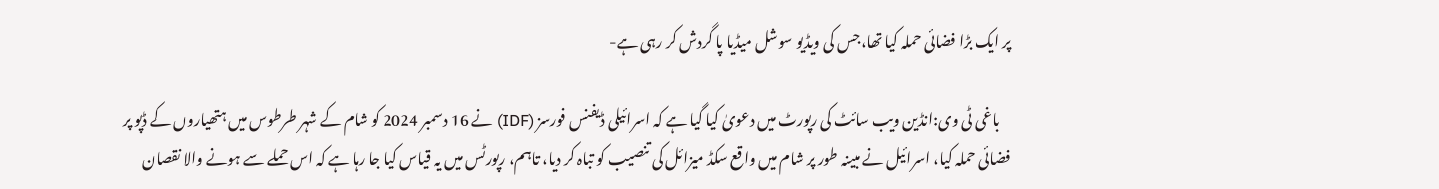پر ایک بڑا فضائی حملہ کیا تھا،جس کی ویڈیو سوشل میڈیا پا گردش کر رہی ہے-

    باغی ٹی وی:انڈین ویب سائٹ کی رپورٹ میں دعویٰ کیا گیا ہے کہ اسرائیلی ڈیفنس فورسز (IDF) نے 16 دسمبر 2024 کو شام کے شہر طرطوس میں ہتھیاروں کے ڈپو پر فضائی حملہ کیا، اسرائیل نے مبینہ طور پر شام میں واقع سکڈ میزائل کی تنصیب کو تباہ کر دیا، تاہم، رپورٹس میں یہ قیاس کیا جا رہا ہے کہ اس حملے سے ہونے والا نقصان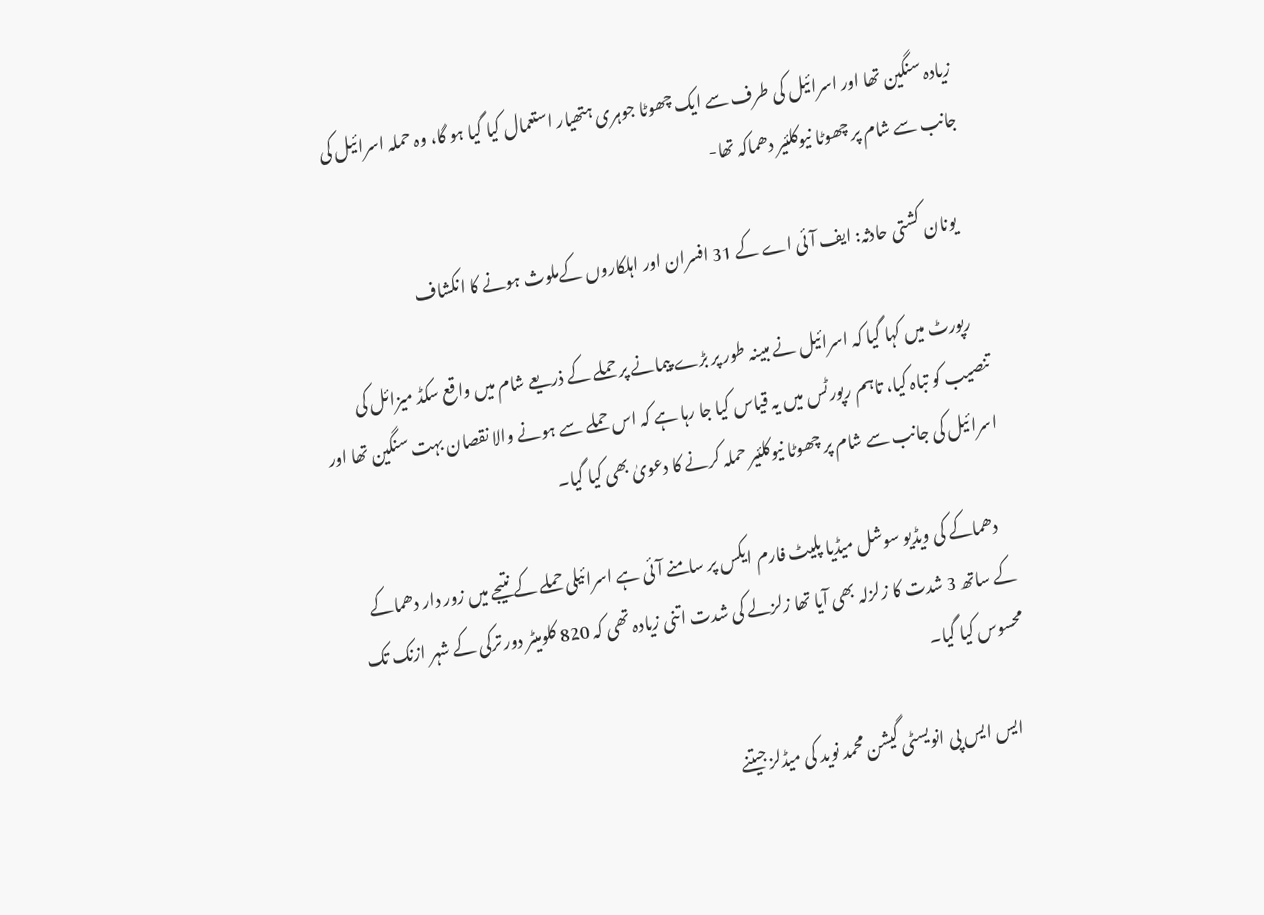زیادہ سنگین تھا اور اسرائیل کی طرف سے ایک چھوٹا جوہری ہتھیار استعمال کیا گیا ہو گا، وہ حملہ اسرائیل کی جانب سے شام پر چھوٹا نیوکلئیر دھماکہ تھا-

    یونان کشتی حادثہ: ایف آئی اے کے 31 افسران اور اہلکاروں کےملوث ہونے کا انکشاف

    رپورٹ میں کہا گیا کہ اسرائیل نے مبینہ طور پر بڑے پیمانے پر حملے کے ذریعے شام میں واقع سکڈ میزائل کی تنصیب کو تباہ کیا، تاہم رپورٹس میں یہ قیاس کیا جا رہا ہے کہ اس حملے سے ہونے والا نقصان بہت سنگین تھا اور اسرائیل کی جانب سے شام پر چھوٹا نیوکلئیر حملہ کرنے کا دعویٰ بھی کیا گیا۔

    دھماکے کی ویڈیو سوشل میڈیا پلیٹ فارم ایکس پر سامنے آئی ہے اسرائیلی حملے کے نتیجے میں زور دار دھماکے کے ساتھ 3 شدت کا زلزلہ بھی آیا تھا زلزلے کی شدت اتنی زیادہ تھی کہ 820 کلومیٹر دور ترکی کے شہر ازنک تک محسوس کیا گیا۔

    ایس ایس پی انویسٹی گیشن محمد نوید کی میڈلز جیتنے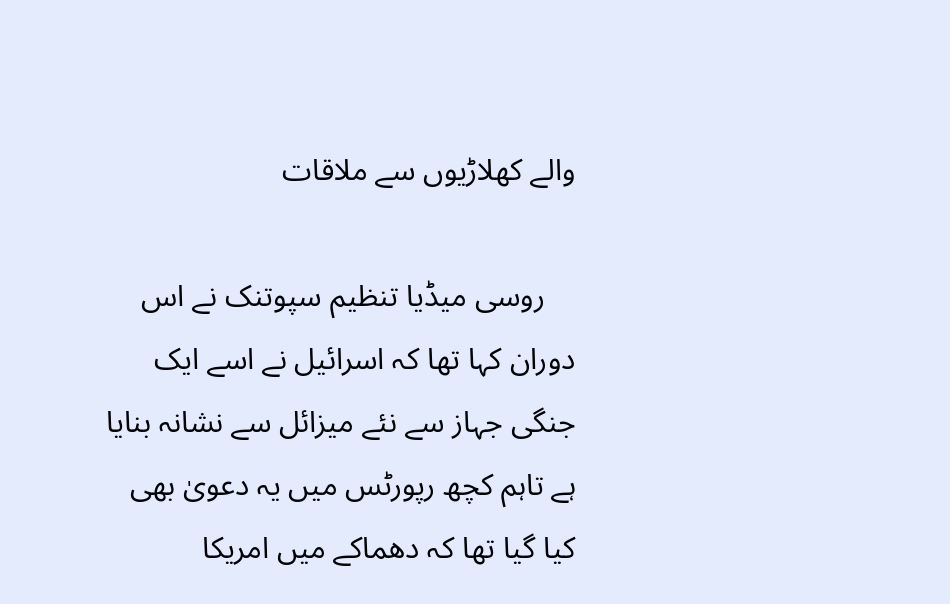والے کھلاڑیوں سے ملاقات

    روسی میڈیا تنظیم سپوتنک نے اس دوران کہا تھا کہ اسرائیل نے اسے ایک جنگی جہاز سے نئے میزائل سے نشانہ بنایا ہے تاہم کچھ رپورٹس میں یہ دعویٰ بھی کیا گیا تھا کہ دھماکے میں امریکا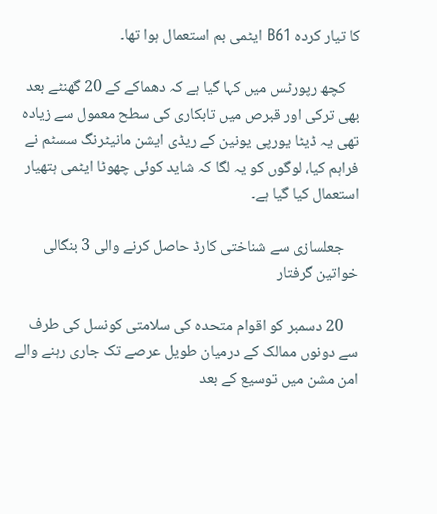کا تیار کردہ B61 ایٹمی بم استعمال ہوا تھا۔

    کچھ رپورٹس میں کہا گیا ہے کہ دھماکے کے 20 گھنٹے بعد بھی ترکی اور قبرص میں تابکاری کی سطح معمول سے زیادہ تھی یہ ڈیٹا یورپی یونین کے ریڈی ایشن مانیٹرنگ سسٹم نے فراہم کیا، لوگوں کو یہ لگا کہ شاید کوئی چھوٹا ایٹمی ہتھیار استعمال کیا گیا ہے۔

    جعلسازی سے شناختی کارڈ حاصل کرنے والی 3 بنگالی خواتین گرفتار

    20 دسمبر کو اقوام متحدہ کی سلامتی کونسل کی طرف سے دونوں ممالک کے درمیان طویل عرصے تک جاری رہنے والے امن مشن میں توسیع کے بعد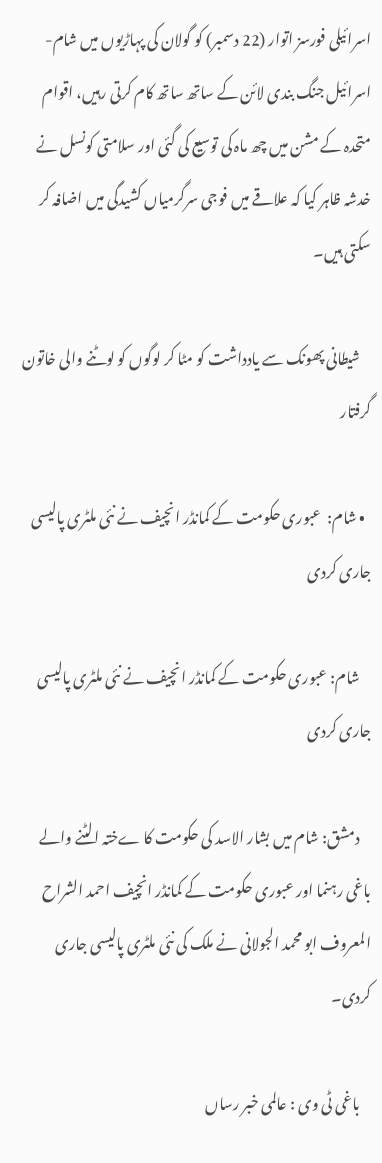اسرائیلی فورسز اتوار (22 دسمبر) کو گولان کی پہاڑیوں میں شام-اسرائیل جنگ بندی لائن کے ساتھ ساتھ کام کرتی رہیں، اقوام متحدہ کے مشن میں چھ ماہ کی توسیع کی گئی اور سلامتی کونسل نے خدشہ ظاہر کیا کہ علاقے میں فوجی سرگرمیاں کشیدگی میں اضافہ کر سکتی ہیں۔

    شیطانی پھونک سے یادداشت کو مٹا کر لوگوں کو لوٹنے والی خاتون گرفتار

  • شام:  عبوری حکومت کے کمانڈر انچیف نے نئی ملٹری پالیسی جاری کردی

    شام: عبوری حکومت کے کمانڈر انچیف نے نئی ملٹری پالیسی جاری کردی

    دمشق: شام میں بشار الاسد کی حکومت کا ےختہ الٹنے والے باغی رہنما اور عبوری حکومت کے کمانڈر انچیف احمد الشراح المعروف ابو محمد الجولانی نے ملک کی نئی ملٹری پالیسی جاری کردی۔

    باغی ٹی وی : عالمی خبر رساں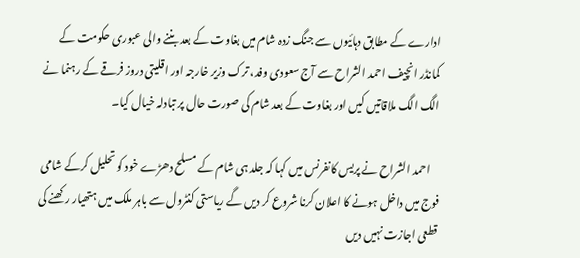ادارے کے مطابق دہائیوں سے جنگ زدہ شام میں بغاوت کے بعد بننے والی عبوری حکومت کے کمانڈر انچیف احمد الشراح سے آج سعودی وفد، ترک وزیر خارجہ اور اقلیتی دروز فرقے کے رہنما نے الگ الگ ملاقاتیں کیں اور بغاوت کے بعد شام کی صورت حال پر تبادلہ خیال کیا۔

    احمد الشراح نے پریس کانفرنس میں کہا کہ جلد ہی شام کے مسلح دھڑے خود کو تحلیل کرکے شامی فوج میں داخل ہونے کا اعلان کرنا شروع کر دیں گے ریاستی کنٹرول سے باہر ملک میں ہتھیار رکھنے کی قطعی اجازت نہیں دیں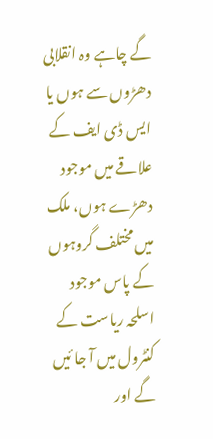گے چاہے وہ انقلابی دھڑوں سے ہوں یا ایس ڈی ایف کے علاقے میں موجود دھڑے ہوں، ملک میں مختلف گروہوں کے پاس موجود اسلحہ ریاست کے کنٹرول میں آ جا ئیں گے اور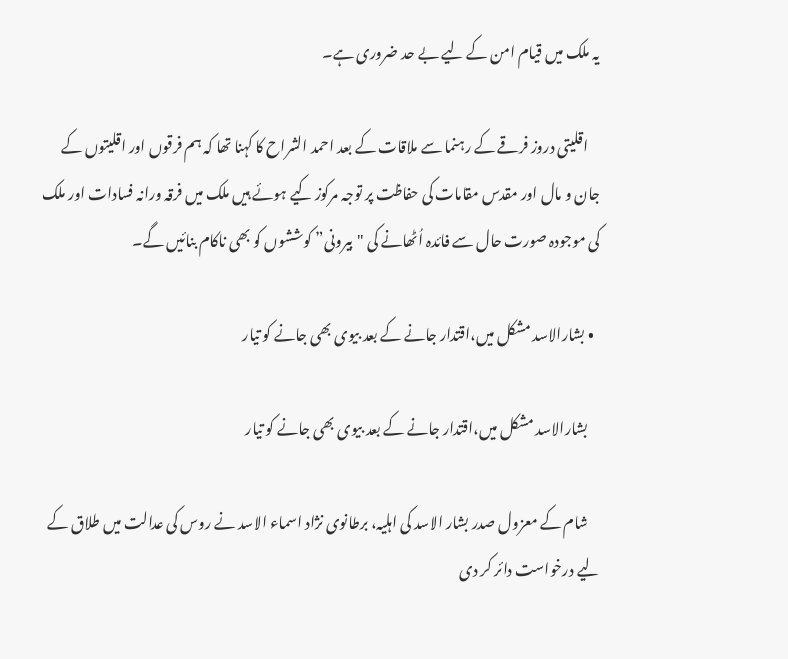یہ ملک میں قیام امن کے لیے بے حد ضروری ہے۔

    اقلیتی دروز فرقے کے رہنما سے ملاقات کے بعد احمد الشراح کا کہنا تھا کہ ہم فرقوں اور اقلیتوں کے جان و مال اور مقدس مقامات کی حفاظت پر توجہ مرکوز کیے ہوئے ہیں ملک میں فرقہ ورانہ فسادات اور ملک کی موجودہ صورت حال سے فائدہ اُٹھانے کی "بیرونی” کوششوں کو بھی ناکام بنائیں گے۔

  • بشارالاسد مشکل میں،اقتدار جانے کے بعد بیوی بھی جانے کو تیار

    بشارالاسد مشکل میں،اقتدار جانے کے بعد بیوی بھی جانے کو تیار

    شام کے معزول صدر بشار الاسد کی اہلیہ، برطانوی نژاد اسماء الاسد نے روس کی عدالت میں طلاق کے لیے درخواست دائر کر دی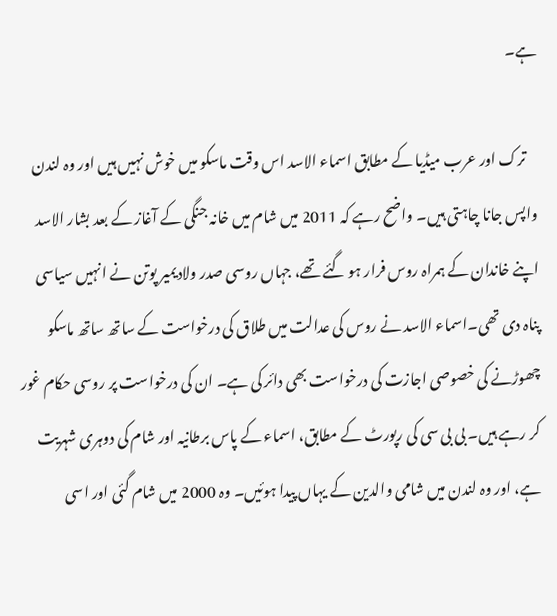ہے۔

    ترک اور عرب میڈیا کے مطابق اسماء الاسد اس وقت ماسکو میں خوش نہیں ہیں اور وہ لندن واپس جانا چاہتی ہیں۔ واضح رہے کہ 2011 میں شام میں خانہ جنگی کے آغاز کے بعد بشار الاسد اپنے خاندان کے ہمراہ روس فرار ہو گئے تھے، جہاں روسی صدر ولادیمیر پوتن نے انہیں سیاسی پناہ دی تھی۔اسماء الاسد نے روس کی عدالت میں طلاق کی درخواست کے ساتھ ساتھ ماسکو چھوڑنے کی خصوصی اجازت کی درخواست بھی دائر کی ہے۔ ان کی درخواست پر روسی حکام غور کر رہے ہیں۔ بی بی سی کی رپورٹ کے مطابق، اسماء کے پاس برطانیہ اور شام کی دوہری شہریت ہے، اور وہ لندن میں شامی والدین کے یہاں پیدا ہوئیں۔ وہ 2000 میں شام گئی اور اسی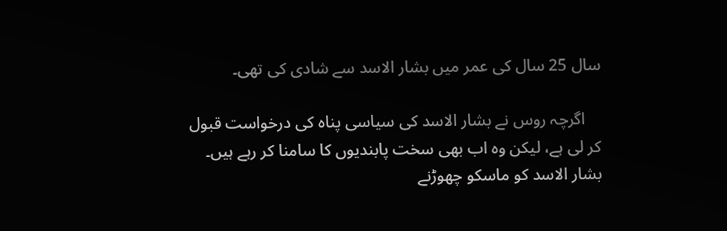سال 25 سال کی عمر میں بشار الاسد سے شادی کی تھی۔

    اگرچہ روس نے بشار الاسد کی سیاسی پناہ کی درخواست قبول کر لی ہے، لیکن وہ اب بھی سخت پابندیوں کا سامنا کر رہے ہیں۔ بشار الاسد کو ماسکو چھوڑنے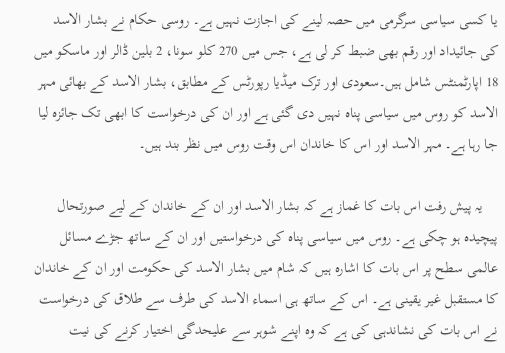یا کسی سیاسی سرگرمی میں حصہ لینے کی اجازت نہیں ہے۔ روسی حکام نے بشار الاسد کی جائیداد اور رقم بھی ضبط کر لی ہے، جس میں 270 کلو سونا، 2 بلین ڈالر اور ماسکو میں 18 اپارٹمنٹس شامل ہیں۔سعودی اور ترک میڈیا رپورٹس کے مطابق، بشار الاسد کے بھائی مہر الاسد کو روس میں سیاسی پناہ نہیں دی گئی ہے اور ان کی درخواست کا ابھی تک جائزہ لیا جا رہا ہے۔ مہر الاسد اور اس کا خاندان اس وقت روس میں نظر بند ہیں۔

    یہ پیش رفت اس بات کا غماز ہے کہ بشار الاسد اور ان کے خاندان کے لیے صورتحال پیچیدہ ہو چکی ہے۔ روس میں سیاسی پناہ کی درخواستیں اور ان کے ساتھ جڑے مسائل عالمی سطح پر اس بات کا اشارہ ہیں کہ شام میں بشار الاسد کی حکومت اور ان کے خاندان کا مستقبل غیر یقینی ہے۔ اس کے ساتھ ہی اسماء الاسد کی طرف سے طلاق کی درخواست نے اس بات کی نشاندہی کی ہے کہ وہ اپنے شوہر سے علیحدگی اختیار کرنے کی نیت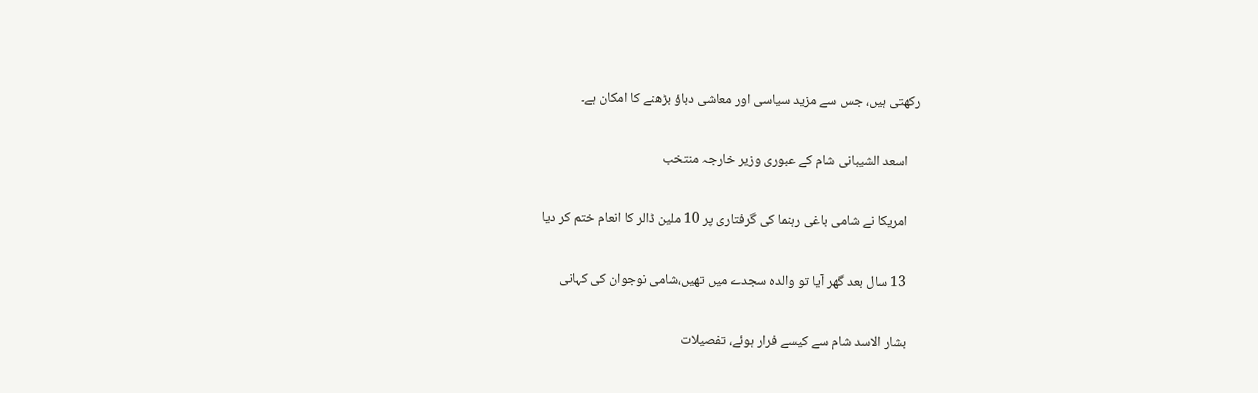رکھتی ہیں، جس سے مزید سیاسی اور معاشی دباؤ بڑھنے کا امکان ہے۔

    اسعد الشیبانی شام کے عبوری وزیر خارجہ منتخب

    امریکا نے شامی باغی رہنما کی گرفتاری پر 10 ملین ڈالر کا انعام ختم کر دیا

    13 سال بعد گھر آیا تو والدہ سجدے میں تھیں،شامی نوجوان کی کہانی

    بشار الاسد شام سے کیسے فرار ہوئے، تفصیلات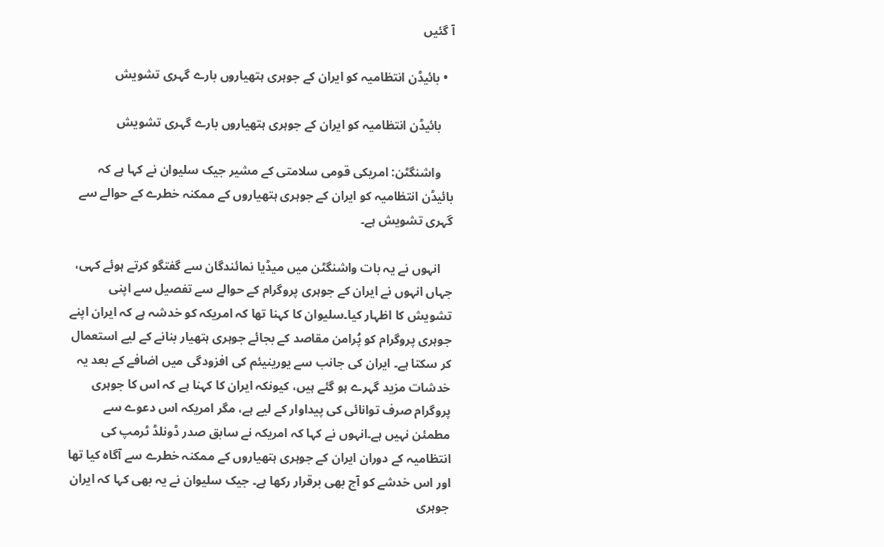آ گئیں

  • بائیڈن انتظامیہ کو ایران کے جوہری ہتھیاروں بارے گہری تشویش

    بائیڈن انتظامیہ کو ایران کے جوہری ہتھیاروں بارے گہری تشویش

    واشنگٹن: امریکی قومی سلامتی کے مشیر جیک سلیوان نے کہا ہے کہ بائیڈن انتظامیہ کو ایران کے جوہری ہتھیاروں کے ممکنہ خطرے کے حوالے سے گہری تشویش ہے۔

    انہوں نے یہ بات واشنگٹن میں میڈیا نمائندگان سے گفتگو کرتے ہوئے کہی، جہاں انہوں نے ایران کے جوہری پروگرام کے حوالے سے تفصیل سے اپنی تشویش کا اظہار کیا۔سلیوان کا کہنا تھا کہ امریکہ کو خدشہ ہے کہ ایران اپنے جوہری پروگرام کو پُرامن مقاصد کے بجائے جوہری ہتھیار بنانے کے لیے استعمال کر سکتا ہے۔ ایران کی جانب سے یورینیئم کی افزودگی میں اضافے کے بعد یہ خدشات مزید گہرے ہو گئے ہیں، کیونکہ ایران کا کہنا ہے کہ اس کا جوہری پروگرام صرف توانائی کی پیداوار کے لیے ہے، مگر امریکہ اس دعوے سے مطمئن نہیں ہے۔انہوں نے کہا کہ امریکہ نے سابق صدر ڈونلڈ ٹرمپ کی انتظامیہ کے دوران ایران کے جوہری ہتھیاروں کے ممکنہ خطرے سے آگاہ کیا تھا اور اس خدشے کو آج بھی برقرار رکھا ہے۔ جیک سلیوان نے یہ بھی کہا کہ ایران جوہری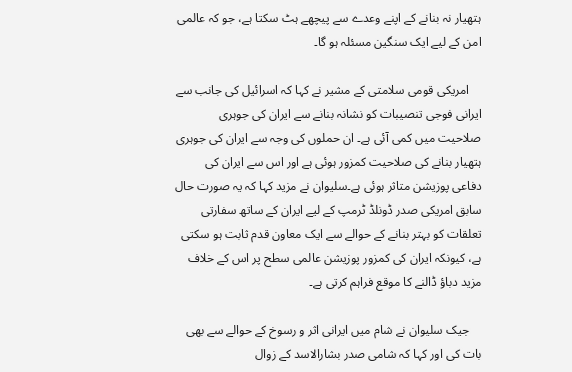ہتھیار نہ بنانے کے اپنے وعدے سے پیچھے ہٹ سکتا ہے، جو کہ عالمی امن کے لیے ایک سنگین مسئلہ ہو گا۔

    امریکی قومی سلامتی کے مشیر نے کہا کہ اسرائیل کی جانب سے ایرانی فوجی تنصیبات کو نشانہ بنانے سے ایران کی جوہری صلاحیت میں کمی آئی ہے۔ ان حملوں کی وجہ سے ایران کی جوہری ہتھیار بنانے کی صلاحیت کمزور ہوئی ہے اور اس سے ایران کی دفاعی پوزیشن متاثر ہوئی ہے۔سلیوان نے مزید کہا کہ یہ صورت حال سابق امریکی صدر ڈونلڈ ٹرمپ کے لیے ایران کے ساتھ سفارتی تعلقات کو بہتر بنانے کے حوالے سے ایک معاون قدم ثابت ہو سکتی ہے، کیونکہ ایران کی کمزور پوزیشن عالمی سطح پر اس کے خلاف مزید دباؤ ڈالنے کا موقع فراہم کرتی ہے۔

    جیک سلیوان نے شام میں ایرانی اثر و رسوخ کے حوالے سے بھی بات کی اور کہا کہ شامی صدر بشارالاسد کے زوال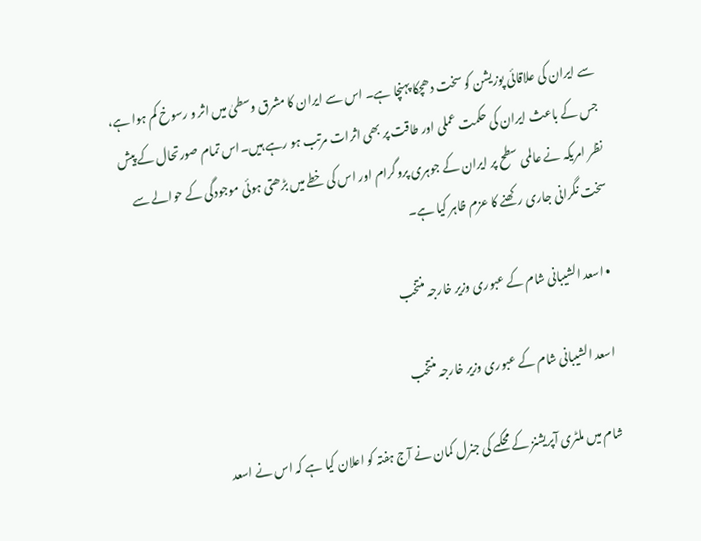سے ایران کی علاقائی پوزیشن کو سخت دھچکا پہنچا ہے۔ اس سے ایران کا مشرق وسطیٰ میں اثر و رسوخ کم ہوا ہے، جس کے باعث ایران کی حکمت عملی اور طاقت پر بھی اثرات مرتب ہو رہے ہیں۔اس تمام صورتحال کے پیش نظر امریکہ نے عالمی سطح پر ایران کے جوہری پروگرام اور اس کی خطے میں بڑھتی ہوئی موجودگی کے حوالے سے سخت نگرانی جاری رکھنے کا عزم ظاہر کیا ہے۔

  • اسعد الشیبانی شام کے عبوری وزیر خارجہ منتخب

    اسعد الشیبانی شام کے عبوری وزیر خارجہ منتخب

    شام میں ملٹری آپریشنز کے محکمے کی جنرل کمان نے آج ہفتہ کو اعلان کیا ہے کہ اس نے اسعد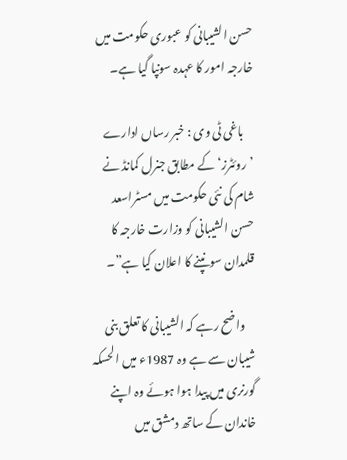حسن الشیبانی کو عبوری حکومت میں خارجہ امور کا عہدہ سونپا گیا ہے۔

    باغی ٹی وی : خبر رساں ادارے ’روئٹرز‘ کے مطابق جنرل کمانڈ نے شام کی نئی حکومت میں مسٹراسعد حسن الشیبانی کو وزارت خارجہ کا قلمدان سونپنے کا اعلان کیا ہے”۔

    واضح رہے کہ الشیبانی کا تعلق بنی شیبان سے ہے وہ 1987ء میں الحسکہ گورنری میں پیدا ہوا ہوئے وہ اپنے خاندان کے ساتھ دمشق میں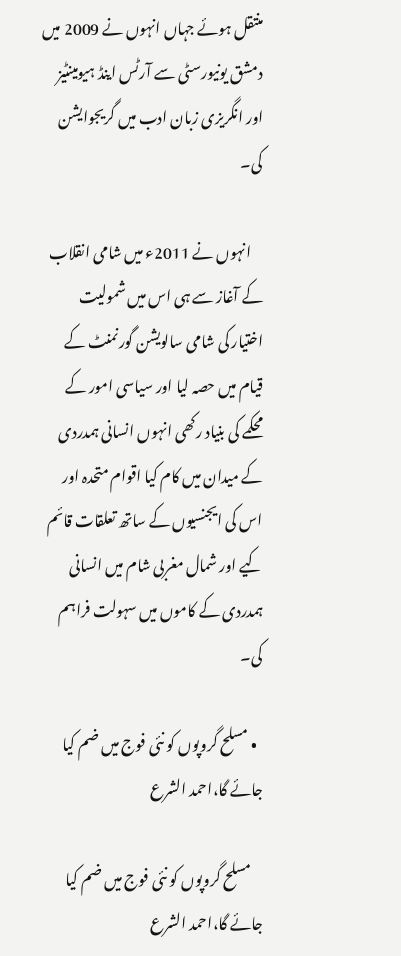منتقل ہوئے جہاں انہوں نے 2009 میں دمشق یونیورسٹی سے آرٹس اینڈ ہیومینٹیز اور انگریزی زبان ادب میں گریجوایشن کی۔

    انہوں نے 2011ء میں شامی انقلاب کے آغاز سے ہی اس میں شمولیت اختیار کی شامی سالویشن گورنمنٹ کے قیام میں حصہ لیا اور سیاسی امور کے محکمے کی بنیاد رکھی انہوں انسانی ہمدردی کے میدان میں کام کیا اقوام متحدہ اور اس کی ایجنسیوں کے ساتھ تعلقات قائم کیے اور شمال مغربی شام میں انسانی ہمدردی کے کاموں میں سہولت فراہم کی۔

  • مسلح گروپوں کو نئی فوج میں ضم کیا جائے گا،احمد الشرع

    مسلح گروپوں کو نئی فوج میں ضم کیا جائے گا،احمد الشرع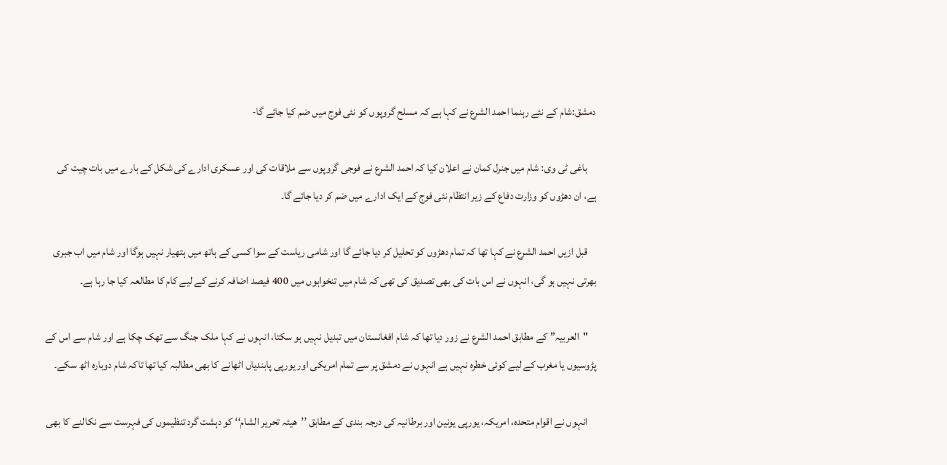دمشق:شام کے نئے رہنما احمد الشرع نے کہا ہے کہ مسلح گروپوں کو نئی فوج میں ضم کیا جائے گا-

    باغی ٹی وی: شام میں جنرل کمان نے اعلان کیا کہ احمد الشرع نے فوجی گروپوں سے ملاقات کی اور عسکری ادارے کی شکل کے بارے میں بات چیت کی ہے، ان دھڑوں کو وزارت دفاع کے زیر انتظام نئی فوج کے ایک ادارے میں ضم کر دیا جائے گا۔

    قبل ازیں احمد الشرع نے کہا تھا کہ تمام دھڑوں کو تحلیل کر دیا جائے گا اور شامی ریاست کے سوا کسی کے ہاتھ میں ہتھیار نہیں ہوگا اور شام میں اب جبری بھرتی نہیں ہو گی، انہوں نے اس بات کی بھی تصدیق کی تھی کہ شام میں تنخواہوں میں 400 فیصد اضافہ کرنے کے لیے کام کا مطالعہ کیا جا رہا ہے۔

    "العربیہ” کے مطابق احمد الشرع نے زور دیا تھا کہ شام افغانستان میں تبدیل نہیں ہو سکتا، انہوں نے کہا ملک جنگ سے تھک چکا ہے اور شام سے اس کے پڑوسیوں یا مغرب کے لیے کوئی خطرہ نہیں ہے انہوں نے دمشق پر سے تمام امریکی اور یورپی پابندیاں اٹھانے کا بھی مطالبہ کیا تھا تاکہ شام دوبارہ اٹھ سکے۔

    انہوں نے اقوام متحدہ، امریکہ، یورپی یونین اور برطانیہ کی درجہ بندی کے مطابق ’’ھیئہ تحریر الشام‘‘ کو دہشت گرد تنظیموں کی فہرست سے نکالنے کا بھی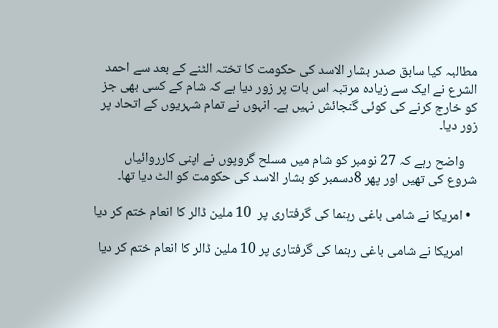مطالبہ کیا سابق صدر بشار الاسد کی حکومت کا تختہ الٹنے کے بعد سے احمد الشرع نے ایک سے زیادہ مرتبہ اس بات پر زور دیا ہے کہ شام کے کسی بھی جز کو خارج کرنے کی کوئی گنجائش نہیں ہے۔ انہوں نے تمام شہریوں کے اتحاد پر زور دیا۔

    واضح رہے کہ 27 نومبر کو شام میں مسلح گروپوں نے اپنی کارروائیاں شروع کی تھیں اور پھر 8دسمبر کو بشار الاسد کی حکومت کو الٹ دیا تھا۔

  • امریکا نے شامی باغی رہنما کی گرفتاری پر  10 ملین ڈالر کا انعام ختم کر دیا

    امریکا نے شامی باغی رہنما کی گرفتاری پر 10 ملین ڈالر کا انعام ختم کر دیا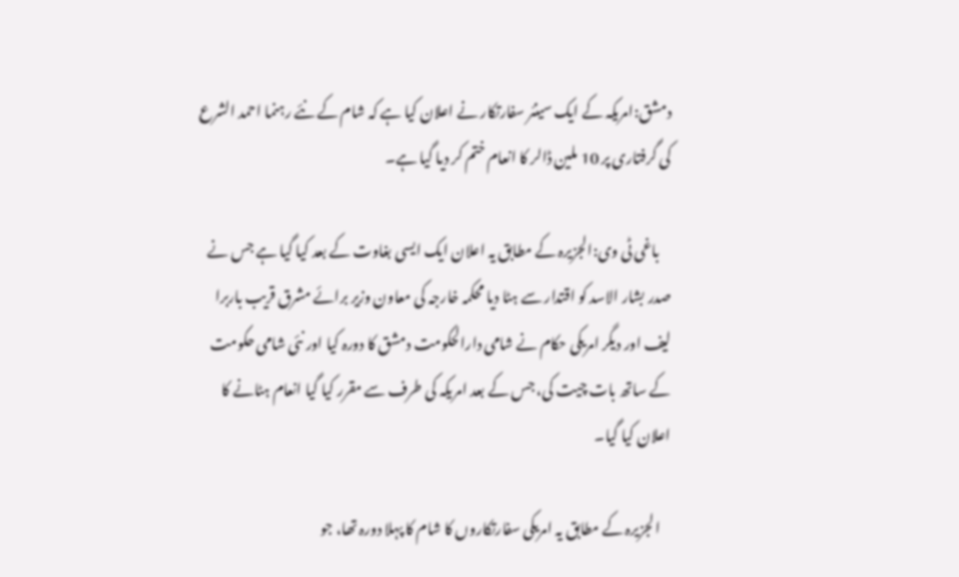دمشق:امریکہ کے ایک سینئر سفارتکار نے اعلان کیا ہے کہ شام کے نئے رہنما احمد الشرع کی گرفتاری پر 10 ملین ڈالر کا انعام ختم کر دیا گیا ہے۔

    باغی ٹی وی:الجزیرہ کے مطابق یہ اعلان ایک ایسی بغاوت کے بعد کیا گیا ہے جس نے صدر بشار الاسد کو اقتدار سے ہٹا دیا محکمہ خارجہ کی معاون وزیر برائے مشرق قریب باربرا لیف اور دیگر امریکی حکام نے شامی دارالحکومت دمشق کا دورہ کیا اور نئی شامی حکومت کے ساتھ بات چیت کی، جس کے بعد امریکہ کی طرف سے مقرر کیا گیا انعام ہٹانے کا اعلان کیا گیا۔

    الجزیرہ کے مطابق یہ امریکی سفارتکاروں کا شام کا پہلا دورہ تھا، جو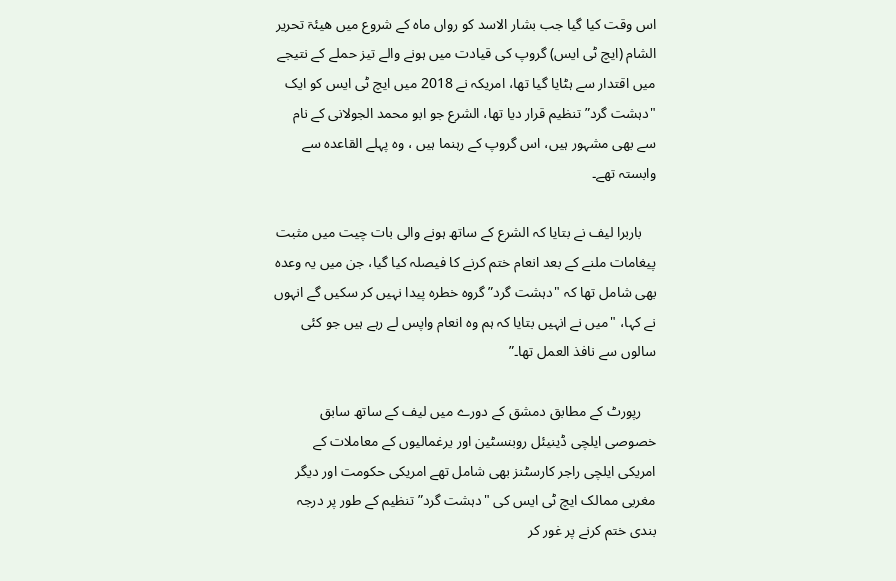اس وقت کیا گیا جب بشار الاسد کو رواں ماہ کے شروع میں ھیئۃ تحریر الشام (ایچ ٹی ایس) گروپ کی قیادت میں ہونے والے تیز حملے کے نتیجے میں اقتدار سے ہٹایا گیا تھا، امریکہ نے 2018 میں ایچ ٹی ایس کو ایک "دہشت گرد” تنظیم قرار دیا تھا، الشرع جو ابو محمد الجولانی کے نام سے بھی مشہور ہیں، اس گروپ کے رہنما ہیں ، وہ پہلے القاعدہ سے وابستہ تھے۔

    باربرا لیف نے بتایا کہ الشرع کے ساتھ ہونے والی بات چیت میں مثبت پیغامات ملنے کے بعد انعام ختم کرنے کا فیصلہ کیا گیا، جن میں یہ وعدہ بھی شامل تھا کہ "دہشت گرد” گروہ خطرہ پیدا نہیں کر سکیں گے انہوں نے کہا، "میں نے انہیں بتایا کہ ہم وہ انعام واپس لے رہے ہیں جو کئی سالوں سے نافذ العمل تھا۔”

    رپورٹ کے مطابق دمشق کے دورے میں لیف کے ساتھ سابق خصوصی ایلچی ڈینیئل روبنسٹین اور یرغمالیوں کے معاملات کے امریکی ایلچی راجر کارسٹنز بھی شامل تھے امریکی حکومت اور دیگر مغربی ممالک ایچ ٹی ایس کی "دہشت گرد” تنظیم کے طور پر درجہ بندی ختم کرنے پر غور کر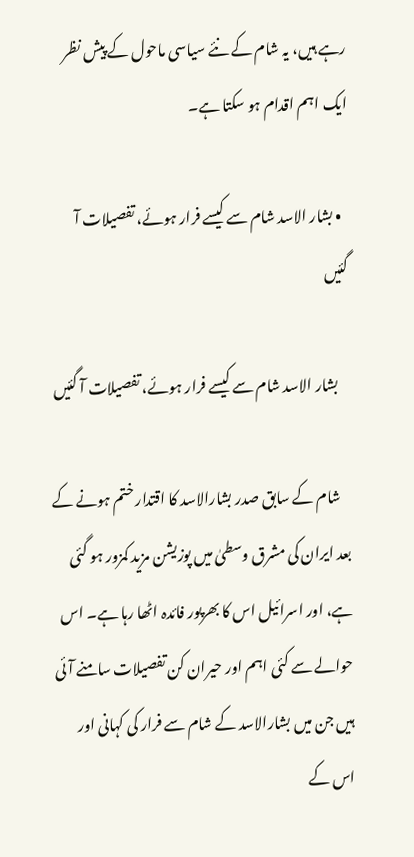رہے ہیں، یہ شام کے نئے سیاسی ماحول کے پیش نظر ایک اہم اقدام ہو سکتا ہے۔

  • بشار الاسد شام سے کیسے فرار ہوئے، تفصیلات آ گئیں

    بشار الاسد شام سے کیسے فرار ہوئے، تفصیلات آ گئیں

    شام کے سابق صدر بشارالاسد کا اقتدار ختم ہونے کے بعد ایران کی مشرق وسطیٰ میں پوزیشن مزید کمزور ہو گئی ہے، اور اسرائیل اس کا بھرپور فائدہ اٹھا رہا ہے۔ اس حوالے سے کئی اہم اور حیران کن تفصیلات سامنے آئی ہیں جن میں بشارالاسد کے شام سے فرار کی کہانی اور اس کے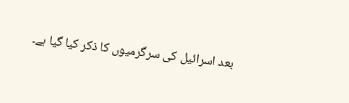بعد اسرائیل کی سرگرمیوں کا ذکر کیا گیا ہے۔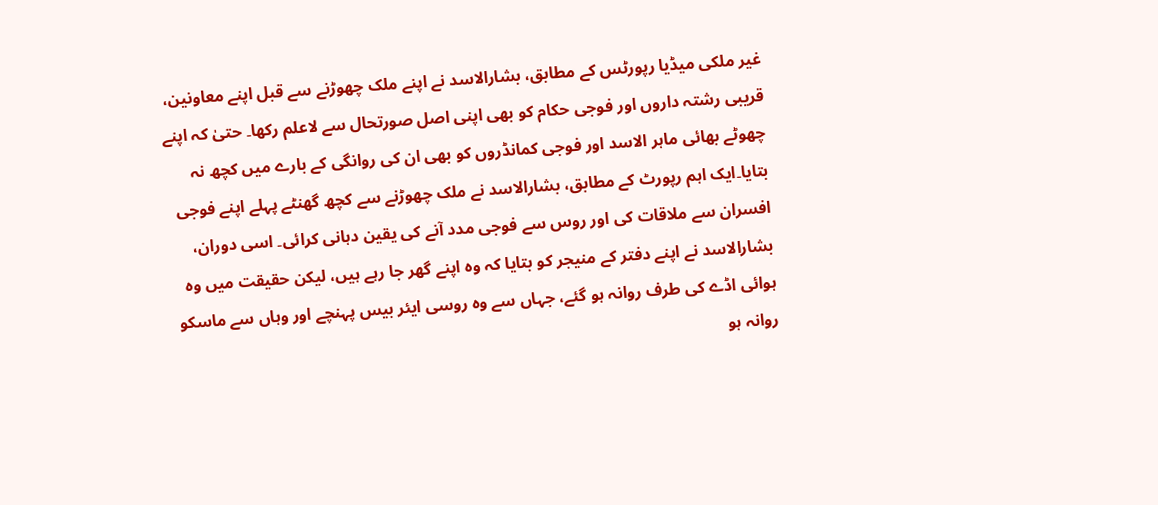غیر ملکی میڈیا رپورٹس کے مطابق، بشارالاسد نے اپنے ملک چھوڑنے سے قبل اپنے معاونین، قریبی رشتہ داروں اور فوجی حکام کو بھی اپنی اصل صورتحال سے لاعلم رکھا۔ حتیٰ کہ اپنے چھوٹے بھائی ماہر الاسد اور فوجی کمانڈروں کو بھی ان کی روانگی کے بارے میں کچھ نہ بتایا۔ایک اہم رپورٹ کے مطابق، بشارالاسد نے ملک چھوڑنے سے کچھ گھنٹے پہلے اپنے فوجی افسران سے ملاقات کی اور روس سے فوجی مدد آنے کی یقین دہانی کرائی۔ اسی دوران، بشارالاسد نے اپنے دفتر کے منیجر کو بتایا کہ وہ اپنے گھر جا رہے ہیں، لیکن حقیقت میں وہ ہوائی اڈے کی طرف روانہ ہو گئے، جہاں سے وہ روسی ایئر بیس پہنچے اور وہاں سے ماسکو روانہ ہو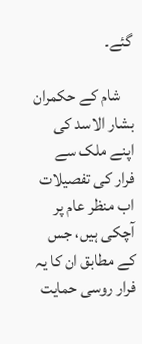گئے۔

    شام کے حکمران بشار الاسد کی اپنے ملک سے فرار کی تفصیلات اب منظر عام پر آچکی ہیں، جس کے مطابق ان کا یہ فرار روسی حمایت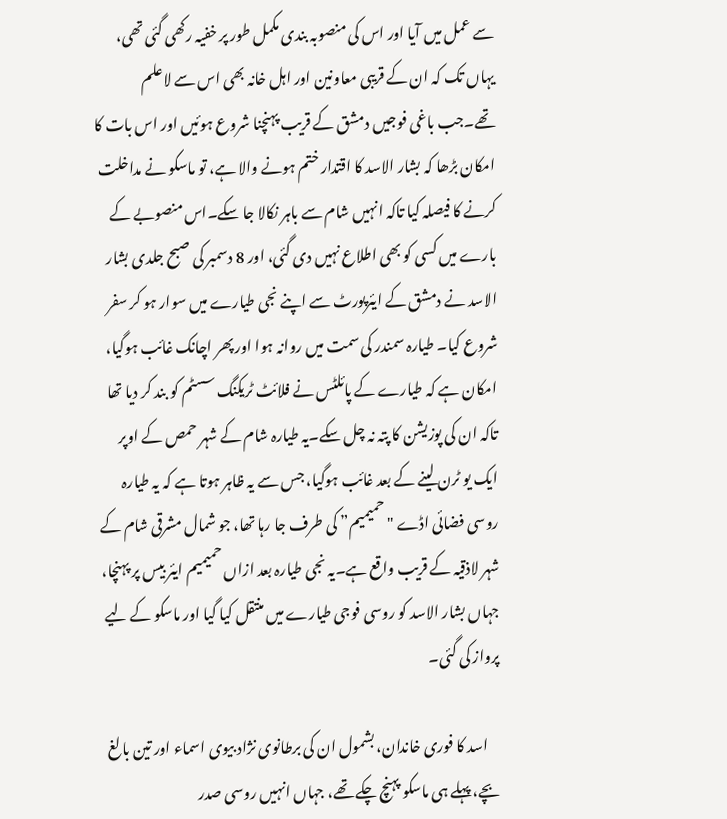سے عمل میں آیا اور اس کی منصوبہ بندی مکمل طور پر خفیہ رکھی گئی تھی، یہاں تک کہ ان کے قریبی معاونین اور اہل خانہ بھی اس سے لاعلم تھے۔جب باغی فوجیں دمشق کے قریب پہنچنا شروع ہوئیں اور اس بات کا امکان بڑھا کہ بشار الاسد کا اقتدار ختم ہونے والا ہے، تو ماسکو نے مداخلت کرنے کا فیصلہ کیا تاکہ انہیں شام سے باہر نکالا جا سکے۔اس منصوبے کے بارے میں کسی کو بھی اطلاع نہیں دی گئی، اور 8 دسمبر کی صبح جلدی بشار الاسد نے دمشق کے ایئرپورٹ سے اپنے نجی طیارے میں سوار ہو کر سفر شروع کیا۔ طیارہ سمندر کی سمت میں روانہ ہوا اور پھر اچانک غائب ہوگیا، امکان ہے کہ طیارے کے پائلٹس نے فلائٹ ٹریکنگ سسٹم کو بند کر دیا تھا تاکہ ان کی پوزیشن کا پتہ نہ چل سکے۔یہ طیارہ شام کے شہر حمص کے اوپر ایک یو ٹرن لینے کے بعد غائب ہوگیا، جس سے یہ ظاہر ہوتا ہے کہ یہ طیارہ روسی فضائی اڈے "حمیمیم” کی طرف جا رہا تھا، جو شمال مشرقی شام کے شہر لاذقیہ کے قریب واقع ہے۔یہ نجی طیارہ بعد ازاں حمیمیم ایئر بیس پر پہنچا، جہاں بشار الاسد کو روسی فوجی طیارے میں منتقل کیا گیا اور ماسکو کے لیے پرواز کی گئی۔

    اسد کا فوری خاندان، بشمول ان کی برطانوی نژاد بیوی اسماء اور تین بالغ بچے، پہلے ہی ماسکو پہنچ چکے تھے، جہاں انہیں روسی صدر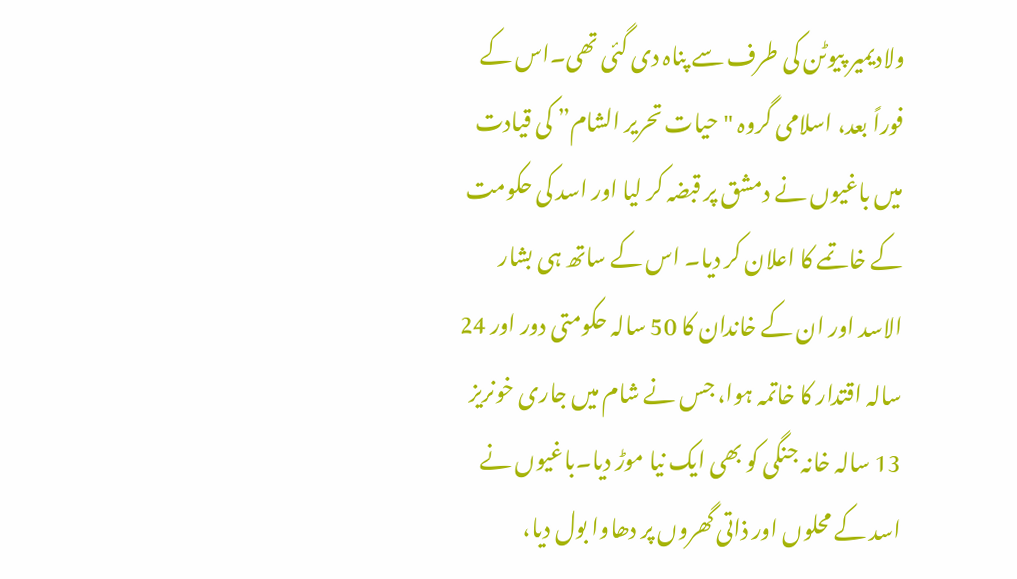ولادیمیر پیوٹن کی طرف سے پناہ دی گئی تھی۔اس کے فوراً بعد، اسلامی گروہ "حیات تحریر الشام” کی قیادت میں باغیوں نے دمشق پر قبضہ کر لیا اور اسد کی حکومت کے خاتمے کا اعلان کر دیا۔ اس کے ساتھ ہی بشار الاسد اور ان کے خاندان کا 50 سالہ حکومتی دور اور 24 سالہ اقتدار کا خاتمہ ہوا، جس نے شام میں جاری خونریز 13 سالہ خانہ جنگی کو بھی ایک نیا موڑ دیا۔باغیوں نے اسد کے محلوں اور ذاتی گھروں پر دھاوا بول دیا،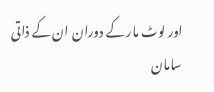اور لوٹ مار کے دوران ان کے ذاتی سامان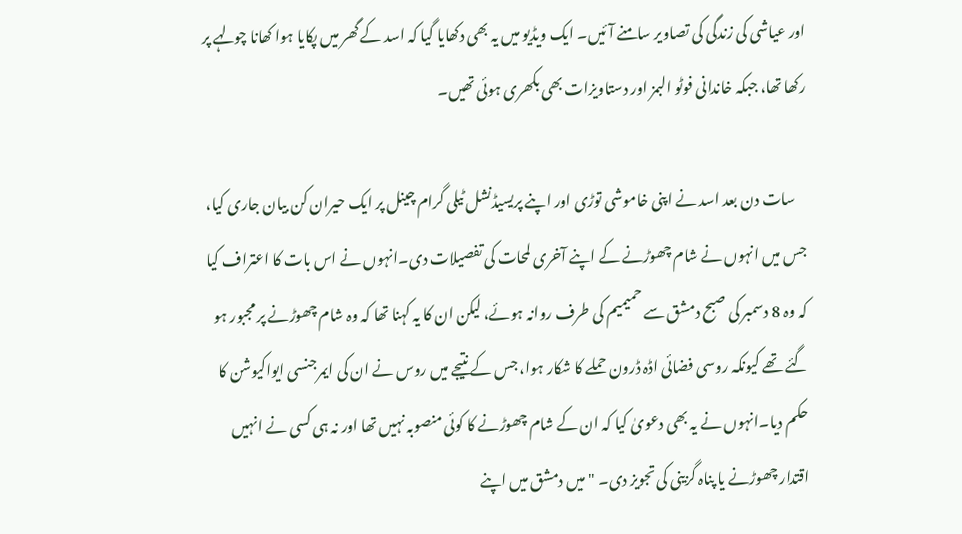اور عیاشی کی زندگی کی تصاویر سامنے آئیں۔ ایک ویڈیو میں یہ بھی دکھایا گیا کہ اسد کے گھر میں پکایا ہوا کھانا چولہے پر رکھا تھا، جبکہ خاندانی فوٹو البمز اور دستاویزات بھی بکھری ہوئی تھیں۔

    سات دن بعد اسد نے اپنی خاموشی توڑی اور اپنے پریسیڈنشل ٹیلی گرام چینل پر ایک حیران کن بیان جاری کیا، جس میں انہوں نے شام چھوڑنے کے اپنے آخری لمحات کی تفصیلات دی۔انہوں نے اس بات کا اعتراف کیا کہ وہ 8 دسمبر کی صبح دمشق سے حمیمیم کی طرف روانہ ہوئے، لیکن ان کا یہ کہنا تھا کہ وہ شام چھوڑنے پر مجبور ہو گئے تھے کیونکہ روسی فضائی اڈہ ڈرون حملے کا شکار ہوا، جس کے نتیجے میں روس نے ان کی ایمرجنسی ایواکیوشن کا حکم دیا۔انہوں نے یہ بھی دعویٰ کیا کہ ان کے شام چھوڑنے کا کوئی منصوبہ نہیں تھا اور نہ ہی کسی نے انہیں اقتدار چھوڑنے یا پناہ گزینی کی تجویز دی۔ "میں دمشق میں اپنے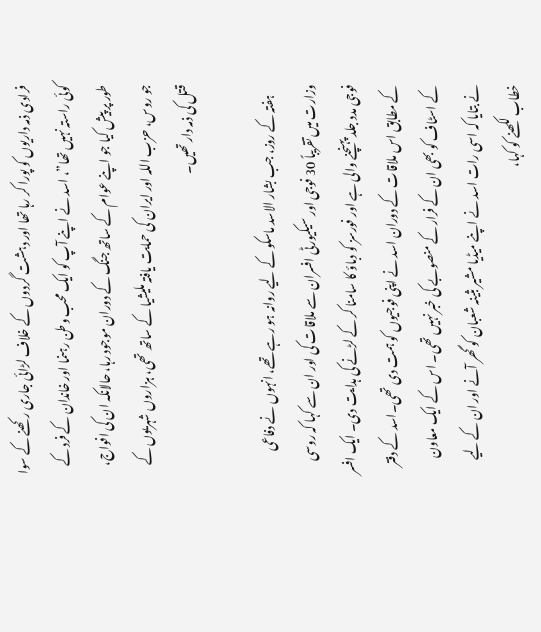فرادی ذمہ داریوں کو پورا کر رہا تھا اور دہشت گردوں کے خلاف لڑائی جاری رکھنے کے سوا کوئی راستہ نہیں تھا”، اسد نے اپنے آپ کو ایک محب وطن رہنما اور خاندان کے فرد کے طور پر پیش کیا جو اپنے عوام کے ساتھ جنگ کے دوران موجود رہا، حالانکہ ان کی افواج، جو روس، حزب اللہ اور ایران کی حمایت یافتہ ملیشیا کے ساتھ تھی، ہزاروں شہریوں کے قتل کی ذمہ دار تھیں۔

    ہفتہ کے روز، جب بشار الاسد ماسکو کے لیے روانہ ہو رہے تھے، انہوں نے دفاعی وزارت میں تقریباً 30 فوجی اور سیکیورٹی افسران سے ملاقات کی اور ان سے کہا کہ روسی فوجی مدد جلد پہنچنے والی ہے اور فورسز کو دباؤ کا سامنا کر کے لڑنے کی ہدایت دی۔ ایک افسر کے مطابق اس ملاقات کے دوران اسد نے اپنی فوجیوں کو ہمت دی تھی۔اسد کے دفتر کے اسٹاف کو بھی ان کے فرار کے منصوبے کی خبر نہیں تھی۔ اس کے ایک معاون نے بتایا کہ اسی رات اسد نے اپنے میڈیا مشیر بثینہ شعبان کو گھر آنے اور ان کے لیے خطاب لکھنے کو کہا،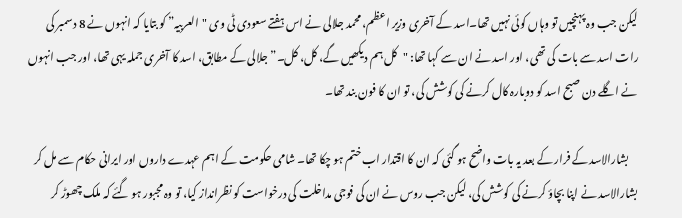لیکن جب وہ پہنچیں تو وہاں کوئی نہیں تھا۔اسد کے آخری وزیر اعظم، محمد جلالی نے اس ہفتے سعودی ٹی وی "العربیہ” کو بتایا کہ انہوں نے 8 دسمبر کی رات اسد سے بات کی تھی، اور اسد نے ان سے کہا تھا: "کل ہم دیکھیں گے، کل، کل۔”جلالی کے مطابق، اسد کا آخری جملہ یہی تھا، اور جب انہوں نے اگلے دن صبح اسد کو دوبارہ کال کرنے کی کوشش کی، تو ان کا فون بند تھا۔

    بشارالاسد کے فرار کے بعد یہ بات واضح ہو گئی کہ ان کا اقتدار اب ختم ہو چکا تھا۔ شامی حکومت کے اہم عہدے داروں اور ایرانی حکام سے مل کر بشارالاسد نے اپنا بچاؤ کرنے کی کوشش کی، لیکن جب روس نے ان کی فوجی مداخلت کی درخواست کو نظرانداز کیا، تو وہ مجبور ہو گئے کہ ملک چھوڑ کر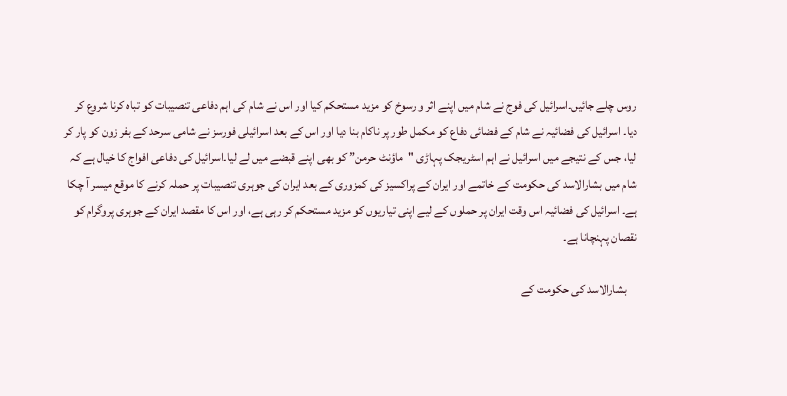روس چلے جائیں۔اسرائیل کی فوج نے شام میں اپنے اثر و رسوخ کو مزید مستحکم کیا اور اس نے شام کی اہم دفاعی تنصیبات کو تباہ کرنا شروع کر دیا۔ اسرائیل کی فضائیہ نے شام کے فضائی دفاع کو مکمل طور پر ناکام بنا دیا اور اس کے بعد اسرائیلی فورسز نے شامی سرحد کے بفر زون کو پار کر لیا، جس کے نتیجے میں اسرائیل نے اہم اسٹریجک پہاڑی "ماؤنٹ حرمن” کو بھی اپنے قبضے میں لے لیا۔اسرائیل کی دفاعی افواج کا خیال ہے کہ شام میں بشارالاسد کی حکومت کے خاتمے اور ایران کے پراکسیز کی کمزوری کے بعد ایران کی جوہری تنصیبات پر حملہ کرنے کا موقع میسر آ چکا ہے۔ اسرائیل کی فضائیہ اس وقت ایران پر حملوں کے لیے اپنی تیاریوں کو مزید مستحکم کر رہی ہے، اور اس کا مقصد ایران کے جوہری پروگرام کو نقصان پہنچانا ہے۔

    بشارالاسد کی حکومت کے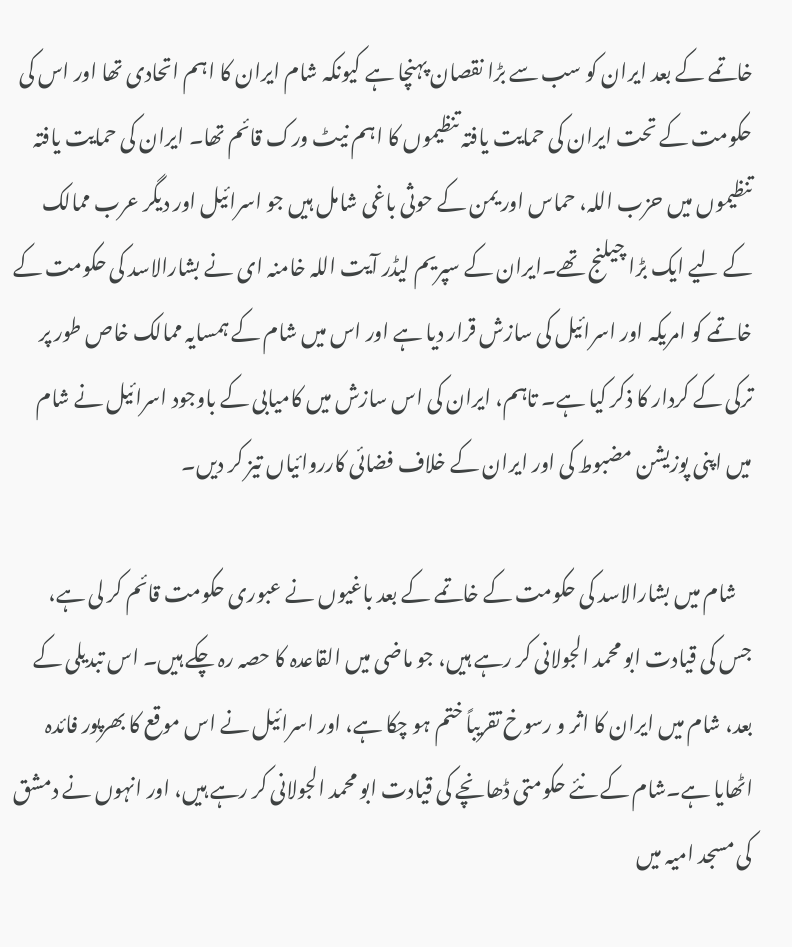خاتمے کے بعد ایران کو سب سے بڑا نقصان پہنچا ہے کیونکہ شام ایران کا اہم اتحادی تھا اور اس کی حکومت کے تحت ایران کی حمایت یافتہ تنظیموں کا اہم نیٹ ورک قائم تھا۔ ایران کی حمایت یافتہ تنظیموں میں حزب اللہ، حماس اور یمن کے حوثی باغی شامل ہیں جو اسرائیل اور دیگر عرب ممالک کے لیے ایک بڑا چیلنج تھے۔ایران کے سپریم لیڈر آیت اللہ خامنہ ای نے بشارالاسد کی حکومت کے خاتمے کو امریکہ اور اسرائیل کی سازش قرار دیا ہے اور اس میں شام کے ہمسایہ ممالک خاص طور پر ترکی کے کردار کا ذکر کیا ہے۔ تاہم، ایران کی اس سازش میں کامیابی کے باوجود اسرائیل نے شام میں اپنی پوزیشن مضبوط کی اور ایران کے خلاف فضائی کارروائیاں تیز کر دیں۔

    شام میں بشارالاسد کی حکومت کے خاتمے کے بعد باغیوں نے عبوری حکومت قائم کر لی ہے، جس کی قیادت ابو محمد الجولانی کر رہے ہیں، جو ماضی میں القاعدہ کا حصہ رہ چکے ہیں۔ اس تبدیلی کے بعد، شام میں ایران کا اثر و رسوخ تقریباً ختم ہو چکا ہے، اور اسرائیل نے اس موقع کا بھرپور فائدہ اٹھایا ہے۔شام کے نئے حکومتی ڈھانچے کی قیادت ابو محمد الجولانی کر رہے ہیں، اور انہوں نے دمشق کی مسجد امیہ میں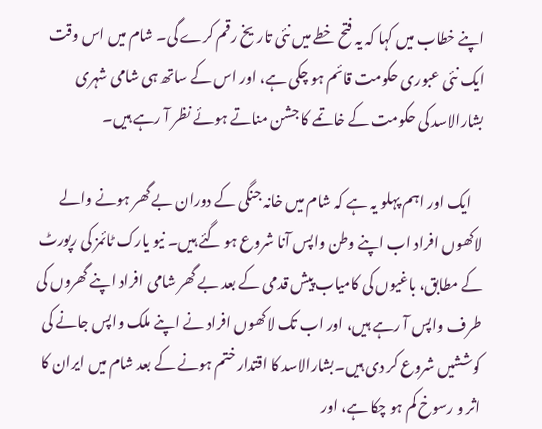اپنے خطاب میں کہا کہ یہ فتح خطے میں نئی تاریخ رقم کرے گی۔ شام میں اس وقت ایک نئی عبوری حکومت قائم ہو چکی ہے، اور اس کے ساتھ ہی شامی شہری بشارالاسد کی حکومت کے خاتمے کا جشن مناتے ہوئے نظر آ رہے ہیں۔

    ایک اور اہم پہلو یہ ہے کہ شام میں خانہ جنگی کے دوران بے گھر ہونے والے لاکھوں افراد اب اپنے وطن واپس آنا شروع ہو گئے ہیں۔ نیو یارک ٹائمز کی رپورٹ کے مطابق، باغیوں کی کامیاب پیش قدمی کے بعد بے گھر شامی افراد اپنے گھروں کی طرف واپس آ رہے ہیں، اور اب تک لاکھوں افراد نے اپنے ملک واپس جانے کی کوششیں شروع کر دی ہیں۔بشارالاسد کا اقتدار ختم ہونے کے بعد شام میں ایران کا اثر و رسوخ کم ہو چکا ہے، اور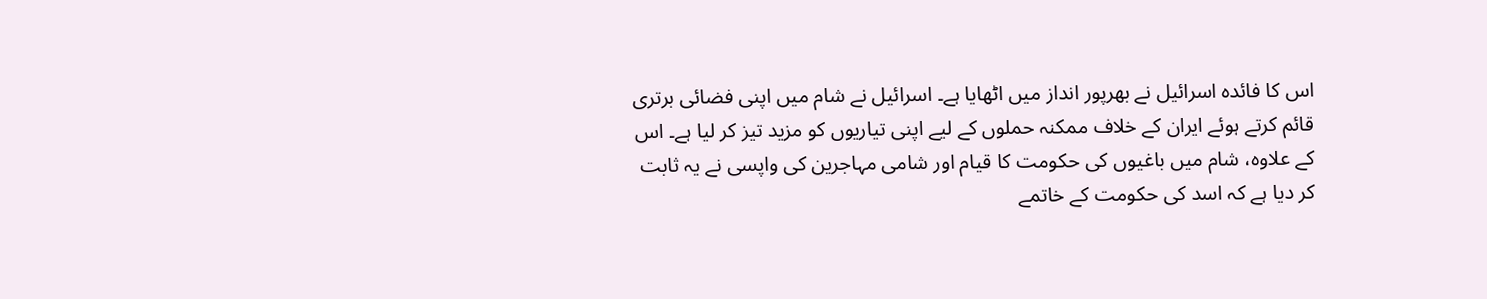اس کا فائدہ اسرائیل نے بھرپور انداز میں اٹھایا ہے۔ اسرائیل نے شام میں اپنی فضائی برتری قائم کرتے ہوئے ایران کے خلاف ممکنہ حملوں کے لیے اپنی تیاریوں کو مزید تیز کر لیا ہے۔ اس کے علاوہ، شام میں باغیوں کی حکومت کا قیام اور شامی مہاجرین کی واپسی نے یہ ثابت کر دیا ہے کہ اسد کی حکومت کے خاتمے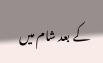کے بعد شام میں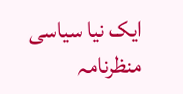ایک نیا سیاسی منظرنامہ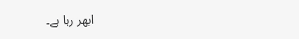ابھر رہا ہے۔